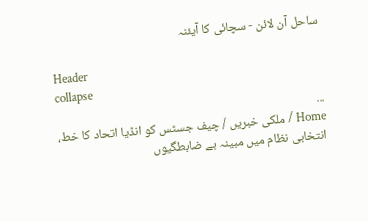ساحل آن لائن - سچائی کا آیئنہ

Header
collapse
...
Home / ملکی خبریں / چیف جسٹس کو انڈیا اتحاد کا خط، انتخابی نظام میں مبینہ بے ضابطگیوں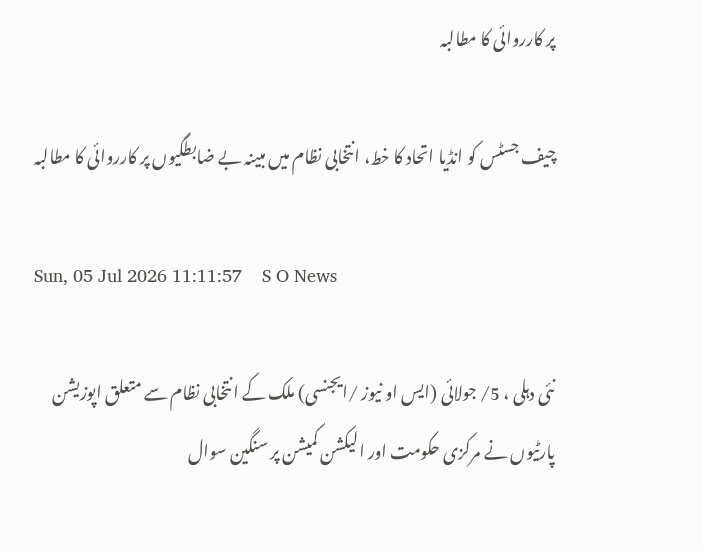پر کارروائی کا مطالبہ

چیف جسٹس کو انڈیا اتحاد کا خط، انتخابی نظام میں مبینہ بے ضابطگیوں پر کارروائی کا مطالبہ

Sun, 05 Jul 2026 11:11:57    S O News

نئی دہلی ، 5/ جولائی (ایس او نیوز /ایجنسی) ملک کے انتخابی نظام سے متعلق اپوزیشن  پارٹیوں نے مرکزی حکومت اور الیکشن کمیشن پر سنگین سوال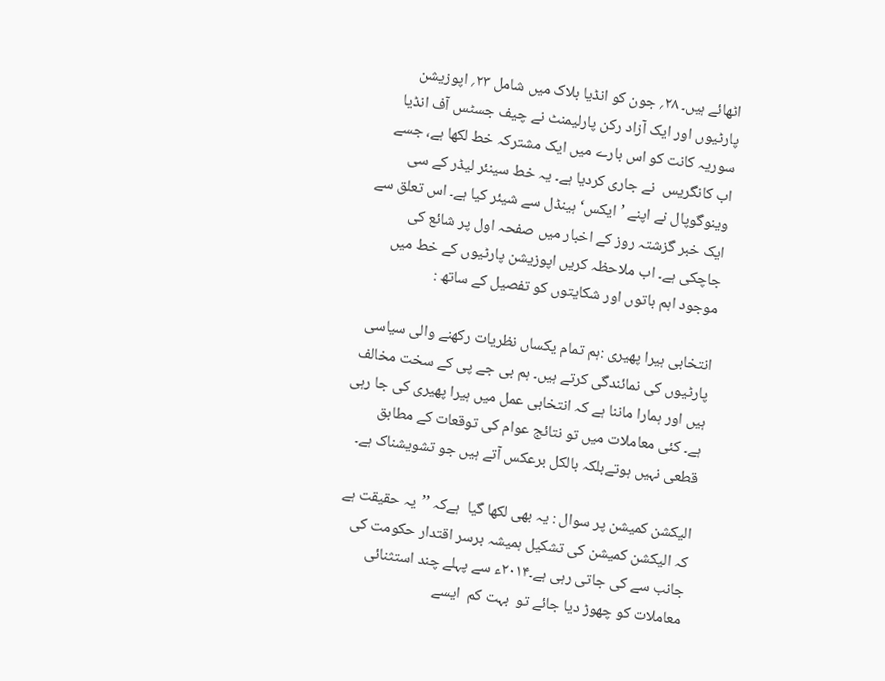اٹھائے ہیں۔ ۲۸؍ جون کو انڈیا بلاک میں شامل ۲۳؍ اپوزیشن پارٹیوں اور ایک آزاد رکن پارلیمنٹ نے چیف جسٹس آف انڈیا  سوریہ کانت کو اس بارے میں ایک مشترکہ خط لکھا ہے، جسے اب کانگریس  نے جاری کردیا ہے۔ یہ خط سینئر لیڈر کے سی وینوگوپال نے اپنے ’ایکس‘ ہینڈل سے شیئر کیا ہے۔ اس تعلق سے ایک خبر گزشتہ روز کے اخبار میں صفحہ اول پر شائع کی جاچکی ہے۔ اب ملاحظہ کریں اپوزیشن پارٹیوں کے خط میں موجود اہم باتوں اور شکایتوں کو تفصیل کے ساتھ :

انتخابی ہیرا پھیری :ہم تمام یکساں نظریات رکھنے والی سیاسی پارٹیوں کی نمائندگی کرتے ہیں۔ ہم بی جے پی کے سخت مخالف ہیں اور ہمارا ماننا ہے کہ انتخابی عمل میں ہیرا پھیری کی جا رہی ہے۔ کئی معاملات میں تو نتائج عوام کی توقعات کے مطابق قطعی نہیں ہوتےبلکہ بالکل برعکس آتے ہیں جو تشویشناک ہے۔

الیکشن کمیشن پر سوال : یہ بھی لکھا گیا  ہےکہ ’’یہ حقیقت ہے کہ الیکشن کمیشن کی تشکیل ہمیشہ برسر اقتدار حکومت کی جانب سے کی جاتی رہی ہے۔۲۰۱۴ء سے پہلے چند استثنائی معاملات کو چھوڑ دیا جائے تو  بہت کم  ایسے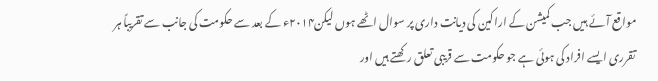مواقع آئے ہیں جب کمیشن کے اراکین کی دیانت داری پر سوال اٹھے ہوں لیکن۲۰۱۴ء کے بعد سے حکومت کی جانب سے تقریباً ہر تقرری ایسے افراد کی ہوئی ہے جو حکومت سے قریبی تعلق رکھتے ہیں اور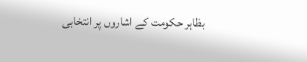بظاہر حکومت کے اشاروں پر انتخابی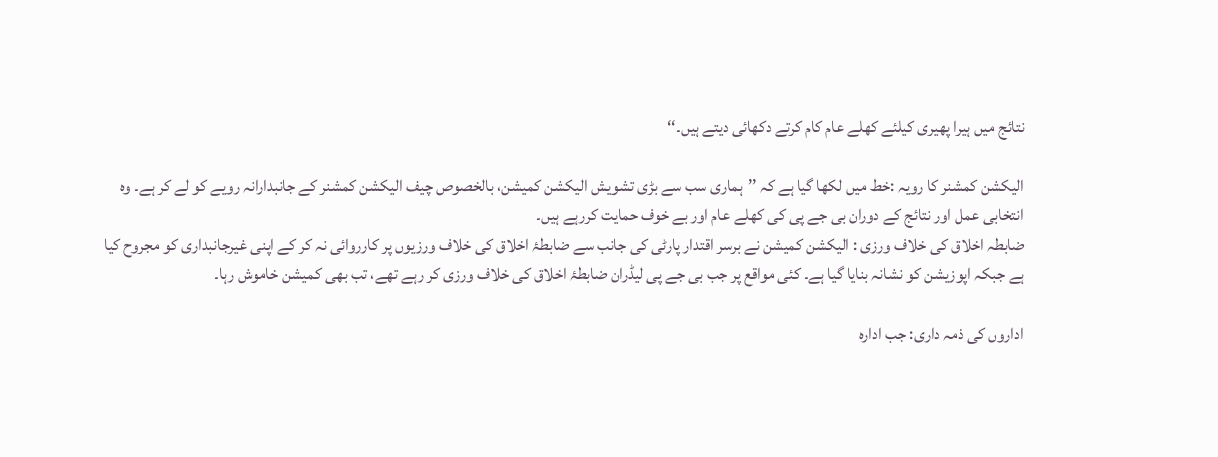نتائج میں ہیرا پھیری کیلئے کھلے عام کام کرتے دکھائی دیتے ہیں۔‘‘

الیکشن کمشنر کا رویہ :خط میں لکھا گیا ہے کہ ’’ہماری سب سے بڑی تشویش الیکشن کمیشن، بالخصوص چیف الیکشن کمشنر کے جانبدارانہ رویے کو لے کر ہے۔ وہ انتخابی عمل اور نتائج کے دوران بی جے پی کی کھلے عام اور بے خوف حمایت کررہے ہیں۔
ضابطہ اخلاق کی خلاف ورزی : الیکشن کمیشن نے برسر اقتدار پارٹی کی جانب سے ضابطۂ اخلاق کی خلاف ورزیوں پر کارروائی نہ کر کے اپنی غیرجانبداری کو مجروح کیا ہے جبکہ اپوزیشن کو نشانہ بنایا گیا ہے۔ کئی مواقع پر جب بی جے پی لیڈران ضابطۂ اخلاق کی خلاف ورزی کر رہے تھے، تب بھی کمیشن خاموش رہا۔

اداروں کی ذمہ داری: جب ادارہ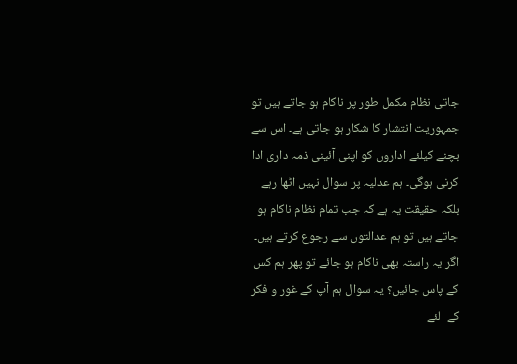جاتی نظام مکمل طور پر ناکام ہو جاتے ہیں تو جمہوریت انتشار کا شکار ہو جاتی ہے۔ اس سے بچنے کیلئے اداروں کو اپنی آئینی ذمہ داری ادا کرنی ہوگی۔ ہم عدلیہ پر سوال نہیں اٹھا رہے بلکہ حقیقت یہ ہے کہ جب تمام نظام ناکام ہو جاتے ہیں تو ہم عدالتوں سے رجوع کرتے ہیں۔ اگر یہ راستہ بھی ناکام ہو جائے تو پھر ہم کس کے پاس جائیں؟ یہ سوال ہم آپ کے غور و فکر کے  لئے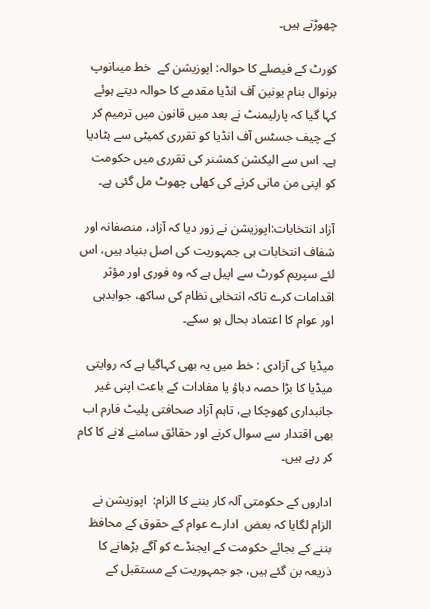چھوڑتے ہیں۔

کورٹ کے فیصلے کا حوالہ: اپوزیشن کے  خط میںانوپ برنوال بنام یونین آف انڈیا مقدمے کا حوالہ دیتے ہوئے کہا گیا کہ پارلیمنٹ نے بعد میں قانون میں ترمیم کر کے چیف جسٹس آف انڈیا کو تقرری کمیٹی سے ہٹادیا ہے۔ اس سے الیکشن کمشنر کی تقرری میں حکومت کو اپنی من مانی کرنے کی کھلی چھوٹ مل گئی ہے۔

آزاد انتخابات:اپوزیشن نے زور دیا کہ آزاد، منصفانہ اور شفاف انتخابات ہی جمہوریت کی اصل بنیاد ہیں، اس  لئے سپریم کورٹ سے اپیل ہے کہ وہ فوری اور مؤثر اقدامات کرے تاکہ انتخابی نظام کی ساکھ، جوابدہی اور عوام کا اعتماد بحال ہو سکے۔

میڈیا کی آزادی : خط میں یہ بھی کہاگیا ہے کہ روایتی میڈیا کا بڑا حصہ دباؤ یا مفادات کے باعث اپنی غیر جانبداری کھوچکا ہے، تاہم آزاد صحافتی پلیٹ فارم اب بھی اقتدار سے سوال کرنے اور حقائق سامنے لانے کا کام کر رہے ہیں۔

اداروں کے حکومتی آلہ کار بننے کا الزام:  اپوزیشن نے الزام لگایا کہ بعض  ادارے عوام کے حقوق کے محافظ بننے کے بجائے حکومت کے ایجنڈے کو آگے بڑھانے کا ذریعہ بن گئے ہیں، جو جمہوریت کے مستقبل کے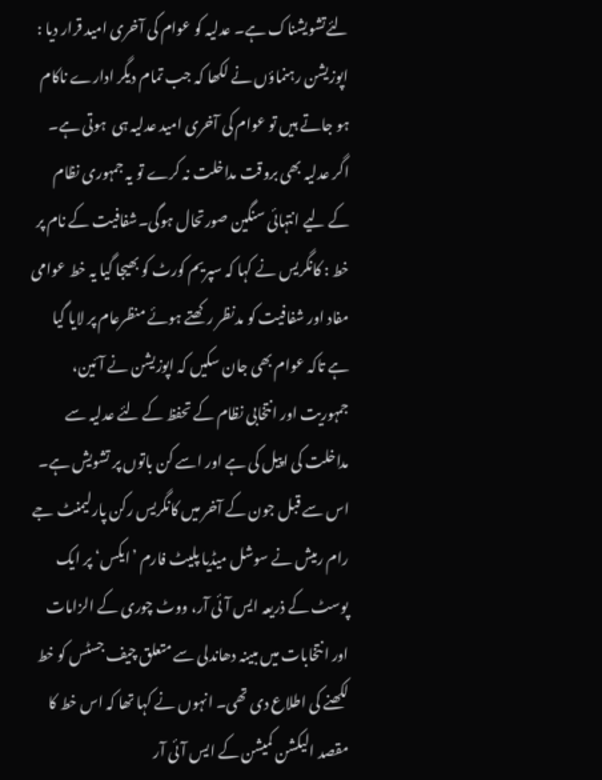لئےتشویشناک ہے۔ عدلیہ کو عوام کی آخری امید قرار دیا : اپوزیشن رہنماؤں نے لکھا کہ جب تمام دیگر ادارے ناکام ہو جاتے ہیں تو عوام کی آخری امید عدلیہ ہی  ہوتی ہے۔ اگر عدلیہ بھی بروقت مداخلت نہ کرے تو یہ جمہوری نظام کے لیے انتہائی سنگین صورتحال ہوگی۔شفافیت کے نام پر خط : کانگریس نے کہا کہ سپریم کورٹ کو بھیجا گیا یہ خط عوامی مفاد اور شفافیت کو مدنظر رکھتے ہوئے منظرعام پر لایا گیا ہے تاکہ عوام بھی جان سکیں کہ اپوزیشن نے آئین، جمہوریت اور انتخابی نظام کے تحفظ کے لئے عدلیہ سے مداخلت کی اپیل کی ہے اور اسے کن باتوں پر تشویش ہے۔ اس سے قبل جون کے آخر میں کانگریس رکن پارلیمنٹ جے رام رمیش نے سوشل میڈیا پلیٹ فارم ’ایکس‘ پر ایک پوسٹ کے ذریعہ ایس آئی آر، ووٹ چوری کے الزامات اور انتخابات میں مبینہ دھاندلی سے متعلق چیف جسٹس کو خط لکھنے کی اطلاع دی تھی۔ انہوں نے کہا تھا کہ اس خط کا مقصد الیکشن کمیشن کے ایس آئی آر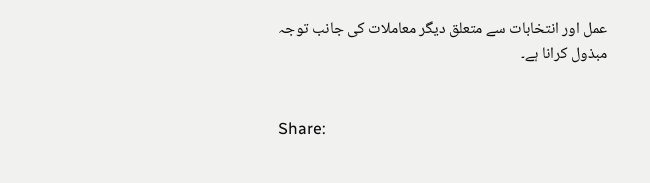عمل اور انتخابات سے متعلق دیگر معاملات کی جانب توجہ مبذول کرانا ہے۔


Share: